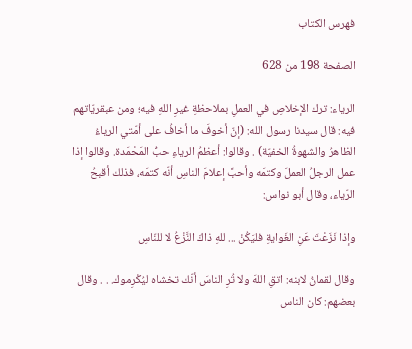فهرس الكتاب

الصفحة 198 من 628

الرياء: ترك الإخلاصِ في العملِ بملاحظةِ غيرِ اللهِ فيه؛ ومن عبقريّاتهم فيه: قال سيدنا رسول الله: (إنّ أخوفَ ما أخافُ على أمّتي الرياءُ الظاهرُ والشهوةُ الخفيّة) . وقالوا: أعظمُ الرياءِ حبُّ المَحْمَدة. وقالوا إذا عمل الرجلُ العملَ وكتمَه وأحبَّ إعلامَ الناسِ أنّه كتمَه، فذلك أقبحُ الرّياء، وقال أبو نواس:

وإذا نَزَعْتَ عَنِ الغَوايةِ فليَكُنْ ... للهِ ذاكَ النَّزْعُ لا للنّاسِ

وقال لقمانُ لابنه: اتقِ اللهَ ولا تُرِ الناسَ أنّك تخشاه ليُكْرِموك. . . وقال بعضهم: كان الناس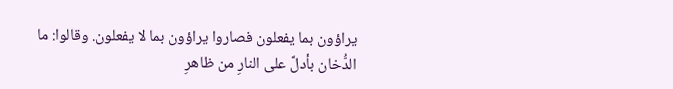يراؤون بما يفعلون فصاروا يراؤون بما لا يفعلون. وقالوا: ما الدُّخان بأدلَّ على النارِ من ظاهرِ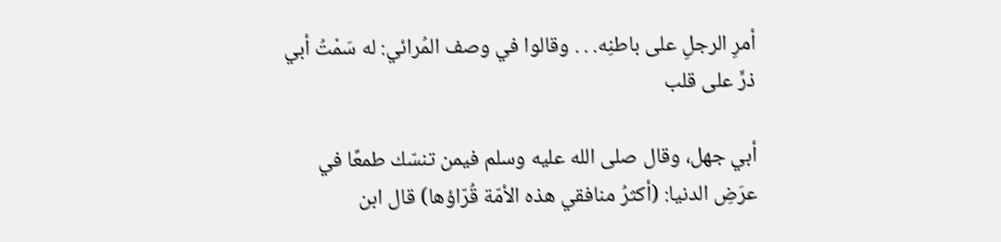أمرِ الرجلِ على باطنِه. . . وقالوا في وصف المُرائي: له سَمْتُ أبي ذرٍّ على قلب

أبي جهل، وقال صلى الله عليه وسلم فيمن تنسّك طمعًا في عرَضِ الدنيا: (أكثرُ منافقي هذه الأمّة قُرّاؤها) قال ابن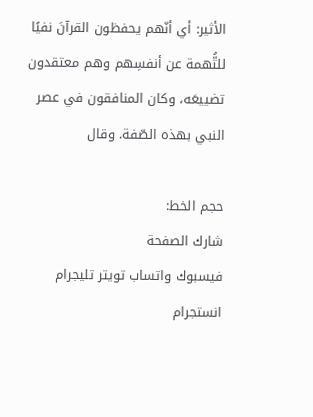الأثير: أي أنّهم يحفظون القرآنَ نفيًا للتُّهمة عن أنفسِهم وهم معتقدون تضييعَه، وكان المنافقون في عصر النبي بهذه الصّفة. وقال

حجم الخط:
شارك الصفحة
فيسبوك واتساب تويتر تليجرام انستجرام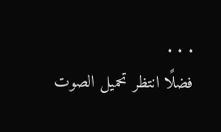. . .
فضلًا انتظر تحميل الصوت